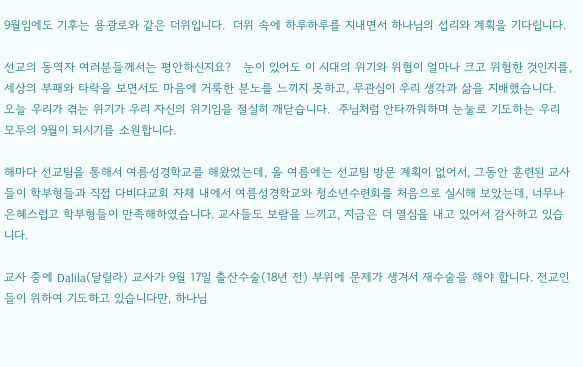9월임에도 기후는 용광로와 같은 더위입니다.  더위 속에 하루하루를 지내면서 하나님의 섭리와 계획을 기다립니다.

선교의 동역자 여러분들께서는 평안하신지요?   눈이 있어도 이 시대의 위기와 위협이 얼마나 크고 위험한 것인지를, 세상의 부패와 타락을 보면서도 마음에 거룩한 분노를 느끼지 못하고, 무관심이 우리 생각과 삶을 지배했습니다.  오늘 우리가 겪는 위기가 우리 자신의 위기임을 절실히 깨닫습니다.  주님처럼 안타까워하며 눈눌로 기도하는 우리 모두의 9월이 되시기를 소원합니다.

해마다 선교팀을 통해서 여름성경학교를 해왔었는데, 올 여름에는 선교팀 방문 계획이 없어서, 그동안 훈련된 교사들이 학부형들과 직접 다비다교회 자체 내에서 여름성경학교와 청소년수련회를 처음으로 실시해 보았는데, 너무나 은혜스럽고 학부형들이 만족해하였습니다. 교사들도 보람을 느끼고, 지금은 더 열심을 내고 있어서 감사하고 있습니다.

교사 중에 Dalila(달릴라) 교사가 9월 17일 출산수술(18년 전) 부위에 문제가 생겨서 재수술을 해야 합니다. 전교인들이 위하여 기도하고 있습니다만, 하나님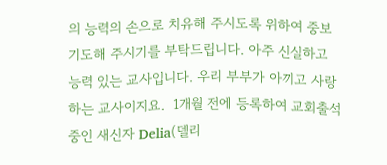의 능력의 손으로 치유해 주시도록 위하여 중보기도해 주시기를 부탁드립니다. 아주 신실하고 능력 있는 교사입니다. 우리 부부가 아끼고 사랑하는 교사이지요.  1개월 전에 등록하여 교회출석중인 새신자 Delia(델리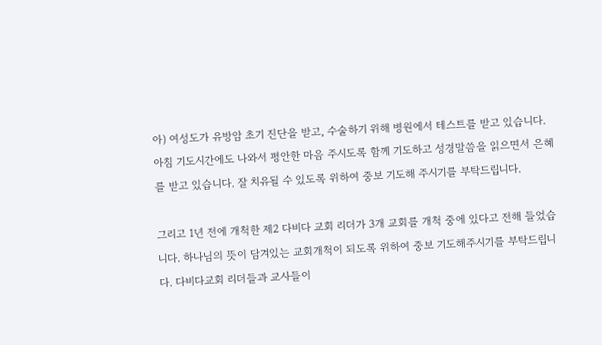아) 여성도가 유방암 초기 진단을 받고, 수술하기 위해 병원에서 테스트를 받고 있습니다. 아침 기도시간에도 나와서 평안한 마음 주시도록 함께 기도하고 성경말씀을 읽으면서 은혜를 받고 있습니다. 잘 치유될 수 있도록 위하여 중보 기도해 주시기를 부탁드립니다.

그리고 1년 전에 개척한 제2 다비다 교회 리더가 3개 교회를 개척 중에 있다고 전해 들었습니다. 하나님의 뜻이 담겨있는 교회개척이 되도록 위하여 중보 기도해주시기를 부탁드립니다. 다비다교회 리더들과 교사들이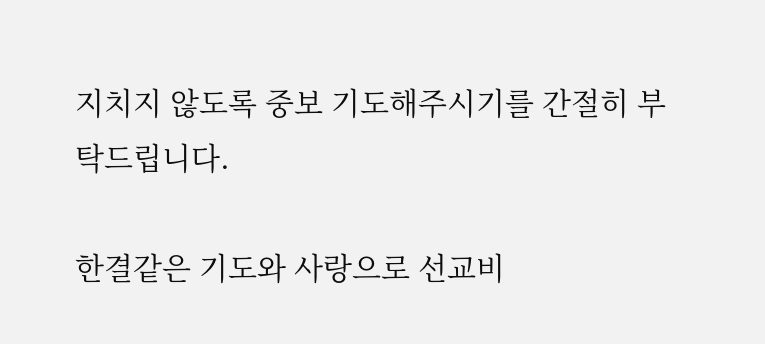지치지 않도록 중보 기도해주시기를 간절히 부탁드립니다.

한결같은 기도와 사랑으로 선교비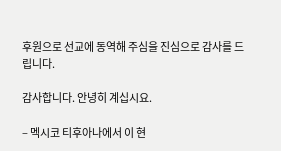후원으로 선교에 동역해 주심을 진심으로 감사를 드립니다.

감사합니다. 안녕히 계십시요.

– 멕시코 티후아나에서 이 현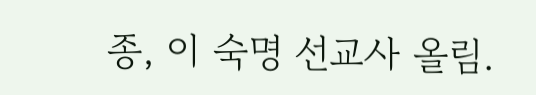종, 이 숙명 선교사 올림.